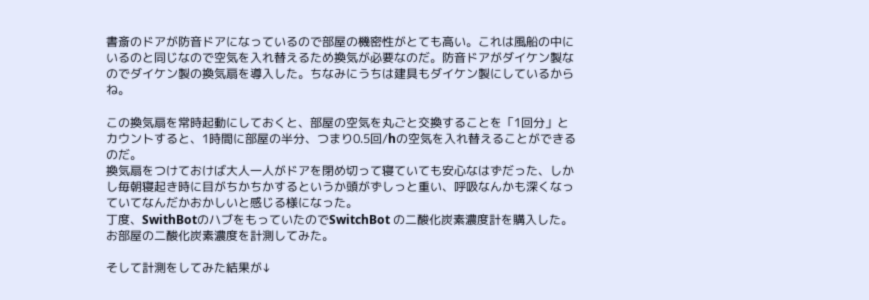書斎のドアが防音ドアになっているので部屋の機密性がとても高い。これは風船の中にいるのと同じなので空気を入れ替えるため換気が必要なのだ。防音ドアがダイケン製なのでダイケン製の換気扇を導入した。ちなみにうちは建具もダイケン製にしているからね。

この換気扇を常時起動にしておくと、部屋の空気を丸ごと交換することを「1回分」とカウントすると、1時間に部屋の半分、つまり0.5回/hの空気を入れ替えることができるのだ。
換気扇をつけておけば大人一人がドアを閉め切って寝ていても安心なはずだった、しかし毎朝寝起き時に目がちかちかするというか頭がずしっと重い、呼吸なんかも深くなっていてなんだかおかしいと感じる様になった。
丁度、SwithBotのハブをもっていたのでSwitchBot の二酸化炭素濃度計を購入した。お部屋の二酸化炭素濃度を計測してみた。

そして計測をしてみた結果が↓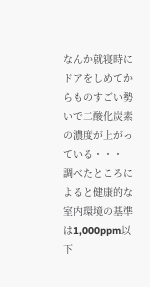なんか就寝時にドアをしめてからものすごい勢いで二酸化炭素の濃度が上がっている・・・
調べたところによると健康的な室内環境の基準は1,000ppm以下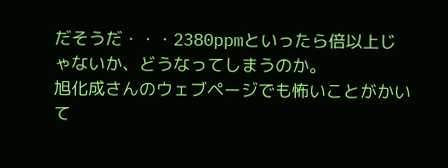だそうだ・・・2380ppmといったら倍以上じゃないか、どうなってしまうのか。
旭化成さんのウェブページでも怖いことがかいて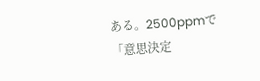ある。2500ppmで「意思決定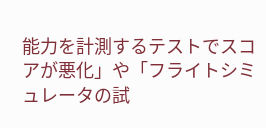能力を計測するテストでスコアが悪化」や「フライトシミュレータの試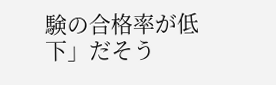験の合格率が低下」だそう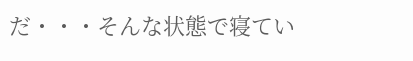だ・・・そんな状態で寝てい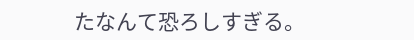たなんて恐ろしすぎる。